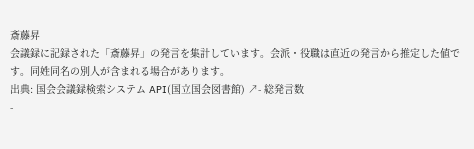斎藤昇
会議録に記録された「斎藤昇」の発言を集計しています。会派・役職は直近の発言から推定した値です。同姓同名の別人が含まれる場合があります。
出典: 国会会議録検索システム API(国立国会図書館) ↗- 総発言数
-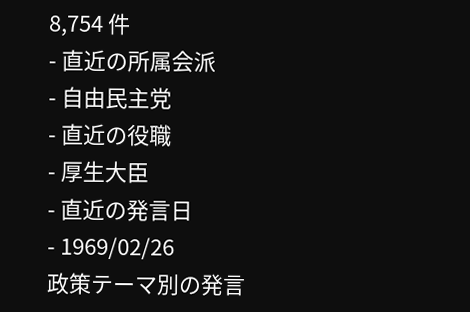8,754 件
- 直近の所属会派
- 自由民主党
- 直近の役職
- 厚生大臣
- 直近の発言日
- 1969/02/26
政策テーマ別の発言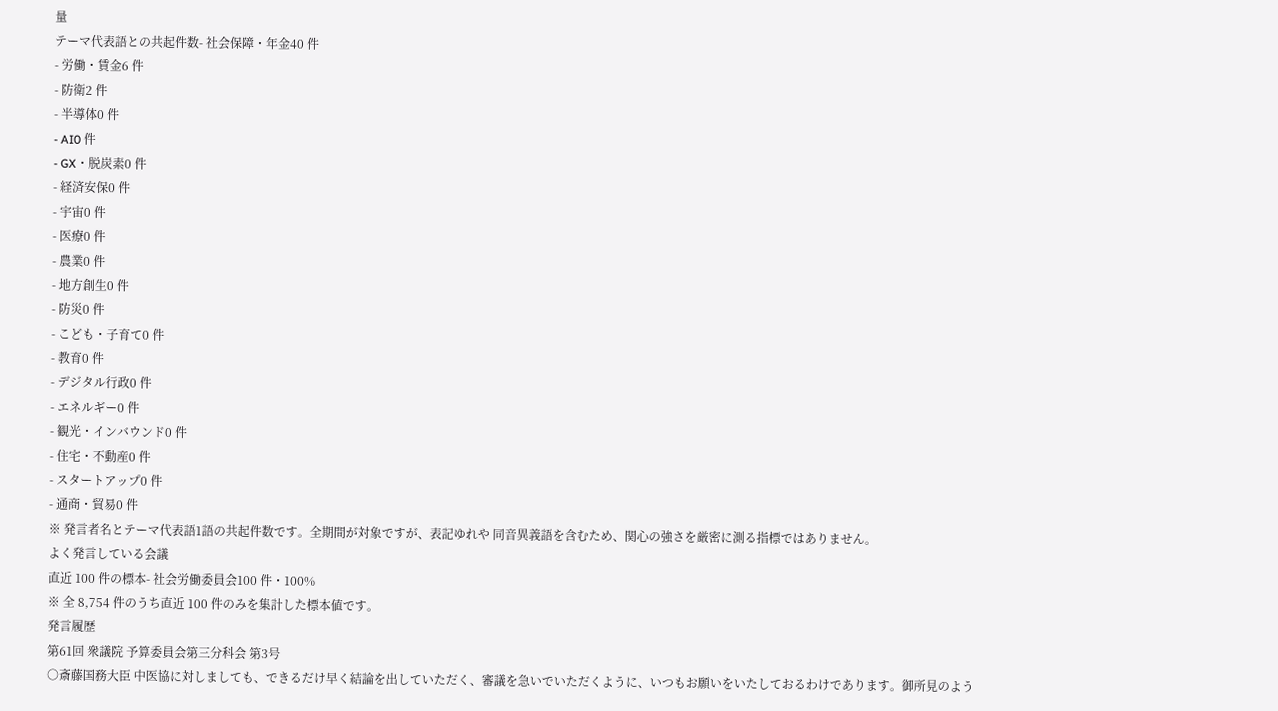量
テーマ代表語との共起件数- 社会保障・年金40 件
- 労働・賃金6 件
- 防衛2 件
- 半導体0 件
- AI0 件
- GX・脱炭素0 件
- 経済安保0 件
- 宇宙0 件
- 医療0 件
- 農業0 件
- 地方創生0 件
- 防災0 件
- こども・子育て0 件
- 教育0 件
- デジタル行政0 件
- エネルギー0 件
- 観光・インバウンド0 件
- 住宅・不動産0 件
- スタートアップ0 件
- 通商・貿易0 件
※ 発言者名とテーマ代表語1語の共起件数です。全期間が対象ですが、表記ゆれや 同音異義語を含むため、関心の強さを厳密に測る指標ではありません。
よく発言している会議
直近 100 件の標本- 社会労働委員会100 件・100%
※ 全 8,754 件のうち直近 100 件のみを集計した標本値です。
発言履歴
第61回 衆議院 予算委員会第三分科会 第3号
○斎藤国務大臣 中医協に対しましても、できるだけ早く結論を出していただく、審議を急いでいただくように、いつもお願いをいたしておるわけであります。御所見のよう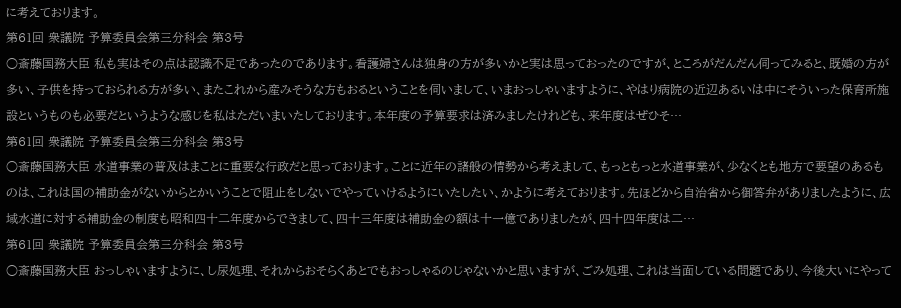に考えております。
第61回 衆議院 予算委員会第三分科会 第3号
○斎藤国務大臣 私も実はその点は認識不足であったのであります。看護婦さんは独身の方が多いかと実は思っておったのですが、ところがだんだん伺ってみると、既婚の方が多い、子供を持っておられる方が多い、またこれから産みそうな方もおるということを伺いまして、いまおっしゃいますように、やはり病院の近辺あるいは中にそういった保育所施設というものも必要だというような感じを私はただいまいたしております。本年度の予算要求は済みましたけれども、来年度はぜひそ…
第61回 衆議院 予算委員会第三分科会 第3号
○斎藤国務大臣 水道事業の普及はまことに重要な行政だと思っております。ことに近年の諸般の情勢から考えまして、もっともっと水道事業が、少なくとも地方で要望のあるものは、これは国の補助金がないからとかいうことで阻止をしないでやっていけるようにいたしたい、かように考えております。先ほどから自治省から御答弁がありましたように、広域水道に対する補助金の制度も昭和四十二年度からできまして、四十三年度は補助金の額は十一億でありましたが、四十四年度は二…
第61回 衆議院 予算委員会第三分科会 第3号
○斎藤国務大臣 おっしゃいますように、し尿処理、それからおそらくあとでもおっしゃるのじゃないかと思いますが、ごみ処理、これは当面している問題であり、今後大いにやって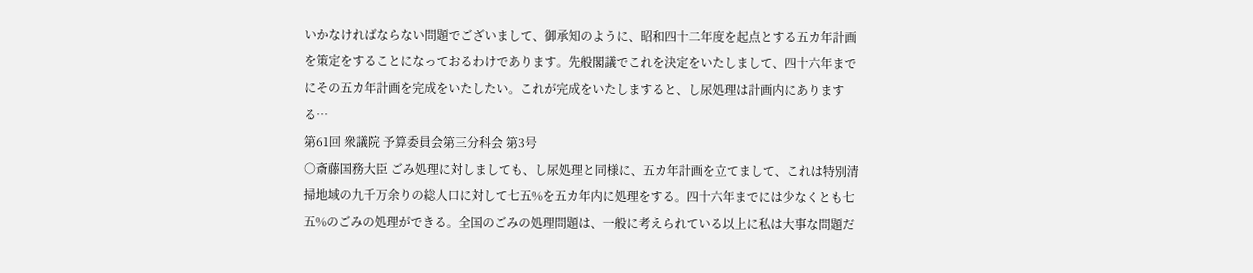いかなければならない問題でございまして、御承知のように、昭和四十二年度を起点とする五カ年計画を策定をすることになっておるわけであります。先般閣議でこれを決定をいたしまして、四十六年までにその五カ年計画を完成をいたしたい。これが完成をいたしますると、し尿処理は計画内にありまする…
第61回 衆議院 予算委員会第三分科会 第3号
○斎藤国務大臣 ごみ処理に対しましても、し尿処理と同様に、五カ年計画を立てまして、これは特別清掃地域の九千万余りの総人口に対して七五%を五カ年内に処理をする。四十六年までには少なくとも七五%のごみの処理ができる。全国のごみの処理問題は、一般に考えられている以上に私は大事な問題だ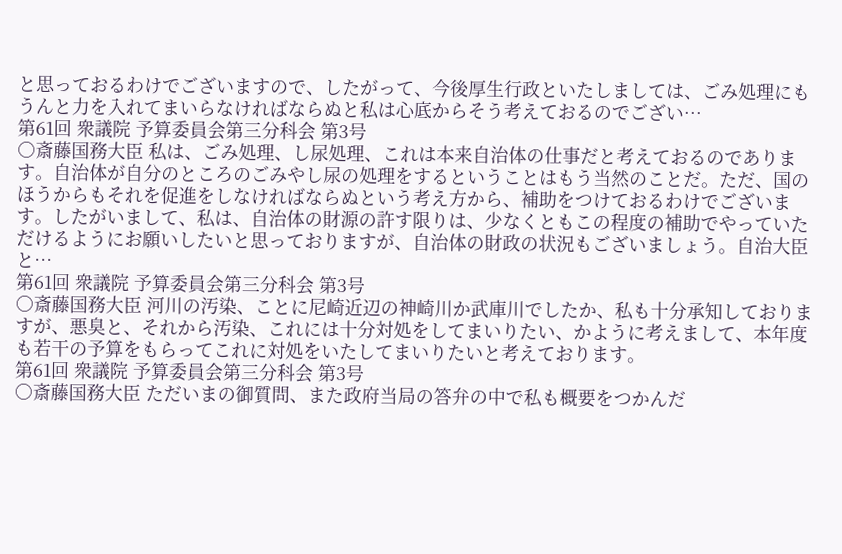と思っておるわけでございますので、したがって、今後厚生行政といたしましては、ごみ処理にもうんと力を入れてまいらなければならぬと私は心底からそう考えておるのでござい…
第61回 衆議院 予算委員会第三分科会 第3号
○斎藤国務大臣 私は、ごみ処理、し尿処理、これは本来自治体の仕事だと考えておるのであります。自治体が自分のところのごみやし尿の処理をするということはもう当然のことだ。ただ、国のほうからもそれを促進をしなければならぬという考え方から、補助をつけておるわけでございます。したがいまして、私は、自治体の財源の許す限りは、少なくともこの程度の補助でやっていただけるようにお願いしたいと思っておりますが、自治体の財政の状況もございましょう。自治大臣と…
第61回 衆議院 予算委員会第三分科会 第3号
○斎藤国務大臣 河川の汚染、ことに尼崎近辺の神崎川か武庫川でしたか、私も十分承知しておりますが、悪臭と、それから汚染、これには十分対処をしてまいりたい、かように考えまして、本年度も若干の予算をもらってこれに対処をいたしてまいりたいと考えております。
第61回 衆議院 予算委員会第三分科会 第3号
○斎藤国務大臣 ただいまの御質問、また政府当局の答弁の中で私も概要をつかんだ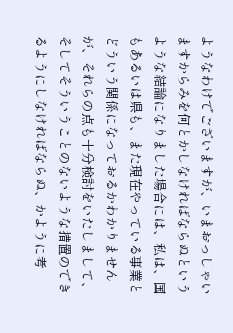ようなわけでございますが、いまおっしゃいますからみを何とかしなければならぬというような結論になりました場合には、私は、国もあるいは県も、また現在やっている事業とどういう関係になっておるかわかりませんが、それらの点も十分検討をいたしまして、そしてそういうことのないような措置のできるようにしなければならぬ、かように考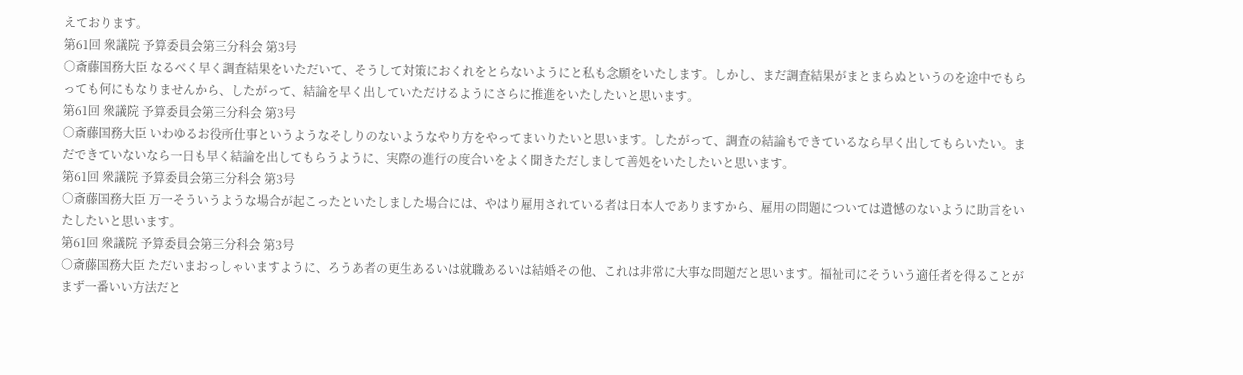えております。
第61回 衆議院 予算委員会第三分科会 第3号
○斎藤国務大臣 なるべく早く調査結果をいただいて、そうして対策におくれをとらないようにと私も念願をいたします。しかし、まだ調査結果がまとまらぬというのを途中でもらっても何にもなりませんから、したがって、結論を早く出していただけるようにさらに推進をいたしたいと思います。
第61回 衆議院 予算委員会第三分科会 第3号
○斎藤国務大臣 いわゆるお役所仕事というようなそしりのないようなやり方をやってまいりたいと思います。したがって、調査の結論もできているなら早く出してもらいたい。まだできていないなら一日も早く結論を出してもらうように、実際の進行の度合いをよく聞きただしまして善処をいたしたいと思います。
第61回 衆議院 予算委員会第三分科会 第3号
○斎藤国務大臣 万一そういうような場合が起こったといたしました場合には、やはり雇用されている者は日本人でありますから、雇用の問題については遺憾のないように助言をいたしたいと思います。
第61回 衆議院 予算委員会第三分科会 第3号
○斎藤国務大臣 ただいまおっしゃいますように、ろうあ者の更生あるいは就職あるいは結婚その他、これは非常に大事な問題だと思います。福祉司にそういう適任者を得ることがまず一番いい方法だと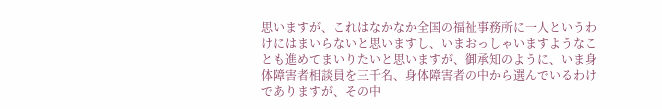思いますが、これはなかなか全国の福祉事務所に一人というわけにはまいらないと思いますし、いまおっしゃいますようなことも進めてまいりたいと思いますが、御承知のように、いま身体障害者相談員を三千名、身体障害者の中から選んでいるわけでありますが、その中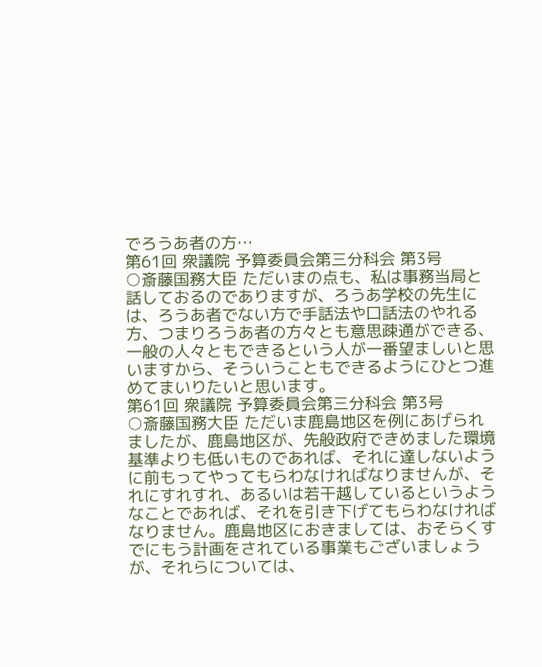でろうあ者の方…
第61回 衆議院 予算委員会第三分科会 第3号
○斎藤国務大臣 ただいまの点も、私は事務当局と話しておるのでありますが、ろうあ学校の先生には、ろうあ者でない方で手話法や口話法のやれる方、つまりろうあ者の方々とも意思疎通ができる、一般の人々ともできるという人が一番望ましいと思いますから、そういうこともできるようにひとつ進めてまいりたいと思います。
第61回 衆議院 予算委員会第三分科会 第3号
○斎藤国務大臣 ただいま鹿島地区を例にあげられましたが、鹿島地区が、先般政府できめました環境基準よりも低いものであれば、それに達しないように前もってやってもらわなければなりませんが、それにすれすれ、あるいは若干越しているというようなことであれば、それを引き下げてもらわなければなりません。鹿島地区におきましては、おそらくすでにもう計画をされている事業もございましょうが、それらについては、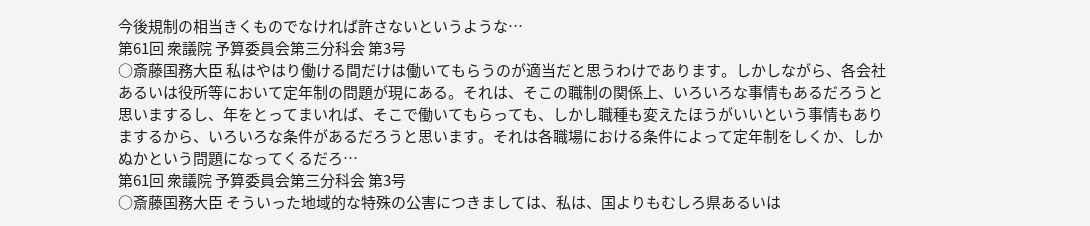今後規制の相当きくものでなければ許さないというような…
第61回 衆議院 予算委員会第三分科会 第3号
○斎藤国務大臣 私はやはり働ける間だけは働いてもらうのが適当だと思うわけであります。しかしながら、各会社あるいは役所等において定年制の問題が現にある。それは、そこの職制の関係上、いろいろな事情もあるだろうと思いまするし、年をとってまいれば、そこで働いてもらっても、しかし職種も変えたほうがいいという事情もありまするから、いろいろな条件があるだろうと思います。それは各職場における条件によって定年制をしくか、しかぬかという問題になってくるだろ…
第61回 衆議院 予算委員会第三分科会 第3号
○斎藤国務大臣 そういった地域的な特殊の公害につきましては、私は、国よりもむしろ県あるいは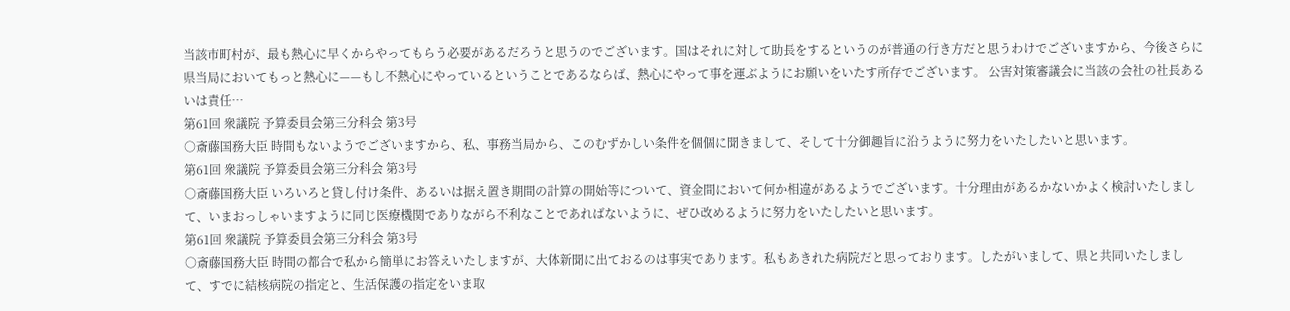当該市町村が、最も熱心に早くからやってもらう必要があるだろうと思うのでございます。国はそれに対して助長をするというのが普通の行き方だと思うわけでございますから、今後さらに県当局においてもっと熱心に——もし不熱心にやっているということであるならば、熱心にやって事を運ぶようにお願いをいたす所存でございます。 公害対策審議会に当該の会社の社長あるいは責任…
第61回 衆議院 予算委員会第三分科会 第3号
○斎藤国務大臣 時間もないようでございますから、私、事務当局から、このむずかしい条件を個個に聞きまして、そして十分御趣旨に沿うように努力をいたしたいと思います。
第61回 衆議院 予算委員会第三分科会 第3号
○斎藤国務大臣 いろいろと貸し付け条件、あるいは据え置き期間の計算の開始等について、資金間において何か相違があるようでございます。十分理由があるかないかよく検討いたしまして、いまおっしゃいますように同じ医療機関でありながら不利なことであればないように、ぜひ改めるように努力をいたしたいと思います。
第61回 衆議院 予算委員会第三分科会 第3号
○斎藤国務大臣 時間の都合で私から簡単にお答えいたしますが、大体新聞に出ておるのは事実であります。私もあきれた病院だと思っております。したがいまして、県と共同いたしまして、すでに結核病院の指定と、生活保護の指定をいま取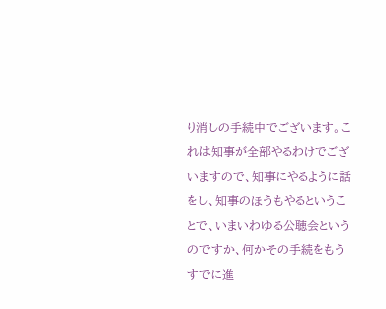り消しの手続中でございます。これは知事が全部やるわけでございますので、知事にやるように話をし、知事のほうもやるということで、いまいわゆる公聴会というのですか、何かその手続をもうすでに進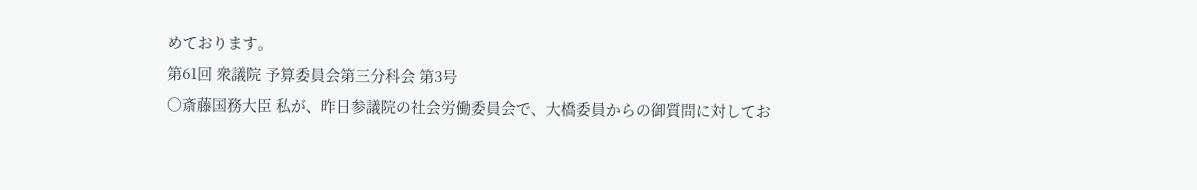めております。
第61回 衆議院 予算委員会第三分科会 第3号
○斎藤国務大臣 私が、昨日参議院の社会労働委員会で、大橋委員からの御質問に対してお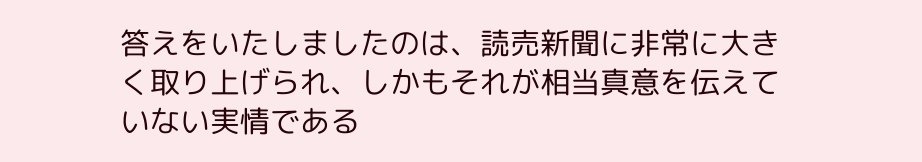答えをいたしましたのは、読売新聞に非常に大きく取り上げられ、しかもそれが相当真意を伝えていない実情である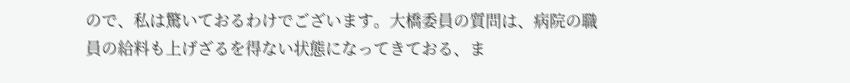ので、私は驚いておるわけでございます。大橋委員の質問は、病院の職員の給料も上げざるを得ない状態になってきておる、ま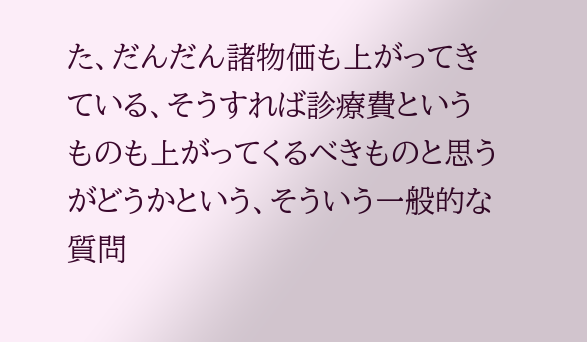た、だんだん諸物価も上がってきている、そうすれば診療費というものも上がってくるべきものと思うがどうかという、そういう一般的な質問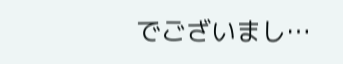でございまし…